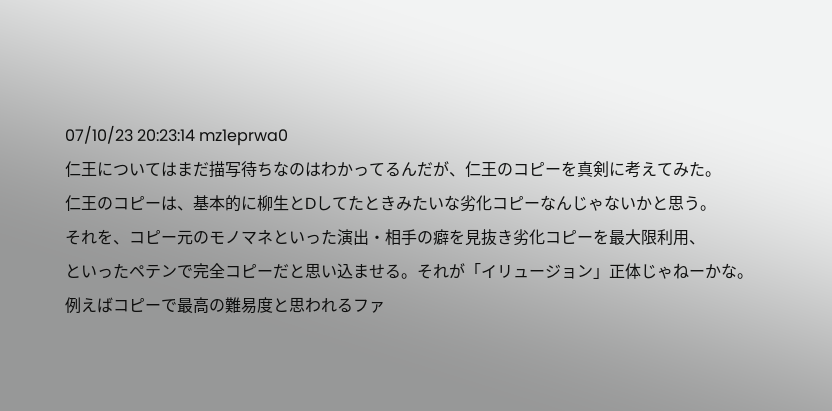07/10/23 20:23:14 mz1eprwa0
仁王についてはまだ描写待ちなのはわかってるんだが、仁王のコピーを真剣に考えてみた。
仁王のコピーは、基本的に柳生とDしてたときみたいな劣化コピーなんじゃないかと思う。
それを、コピー元のモノマネといった演出・相手の癖を見抜き劣化コピーを最大限利用、
といったペテンで完全コピーだと思い込ませる。それが「イリュージョン」正体じゃねーかな。
例えばコピーで最高の難易度と思われるファ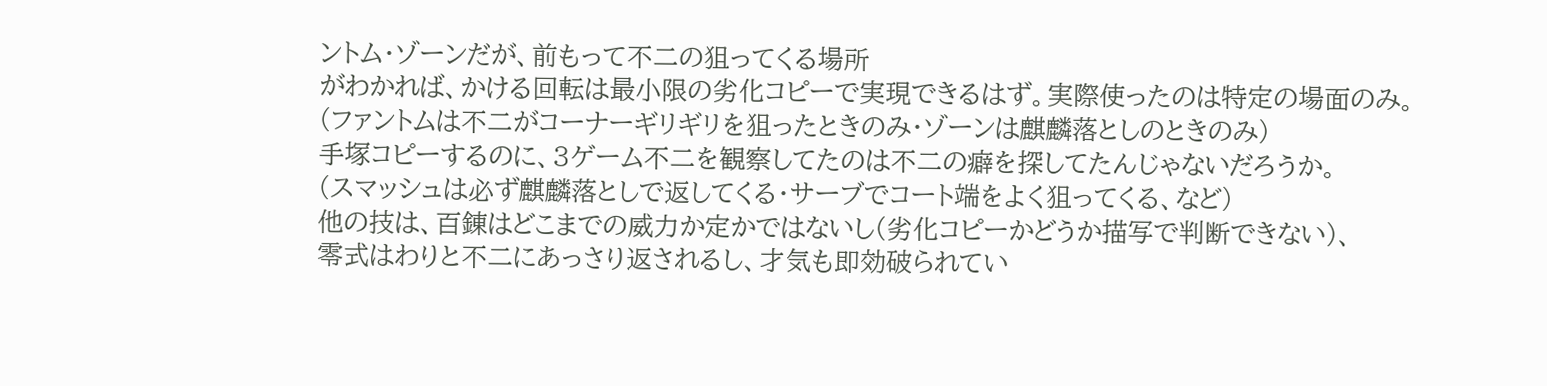ントム・ゾーンだが、前もって不二の狙ってくる場所
がわかれば、かける回転は最小限の劣化コピーで実現できるはず。実際使ったのは特定の場面のみ。
(ファントムは不二がコーナーギリギリを狙ったときのみ・ゾーンは麒麟落としのときのみ)
手塚コピーするのに、3ゲーム不二を観察してたのは不二の癖を探してたんじゃないだろうか。
(スマッシュは必ず麒麟落としで返してくる・サーブでコート端をよく狙ってくる、など)
他の技は、百錬はどこまでの威力か定かではないし(劣化コピーかどうか描写で判断できない)、
零式はわりと不二にあっさり返されるし、才気も即効破られてい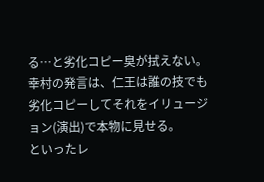る…と劣化コピー臭が拭えない。
幸村の発言は、仁王は誰の技でも劣化コピーしてそれをイリュージョン(演出)で本物に見せる。
といったレ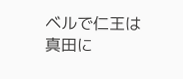ベルで仁王は真田に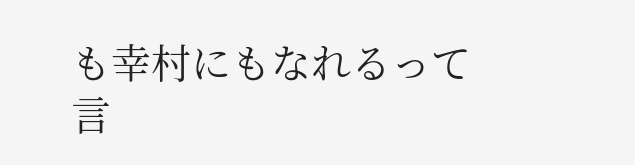も幸村にもなれるって言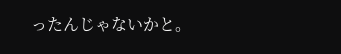ったんじゃないかと。